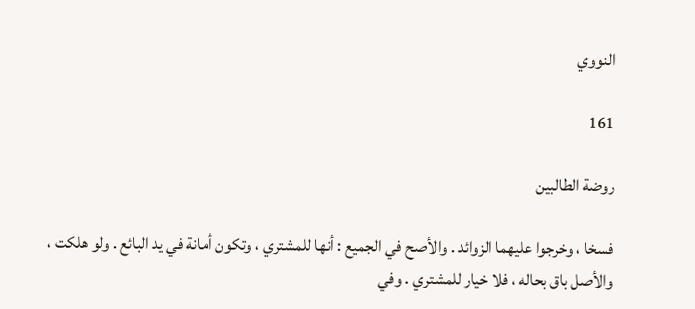النووي

161

روضة الطالبين

فسخا ، وخرجوا عليهما الزوائد . والأصح في الجميع : أنها للمشتري ، وتكون أمانة في يد البائع . ولو هلكت ، والأصل باق بحاله ، فلا خيار للمشتري . وفي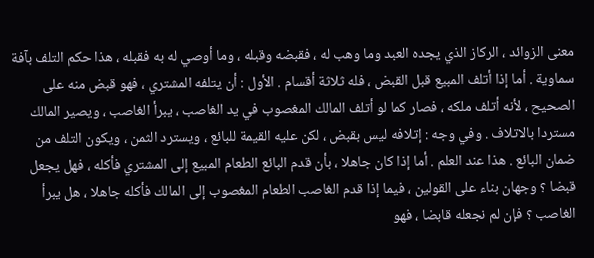معنى الزوائد ، الركاز الذي يجده العبد وما وهب له ، فقبضه وقبله ، وما أوصي له به فقبله ، هذا حكم التلف بآفة سماوية . أما إذا أتلف المبيع قبل القبض ، فله ثلاثة أقسام . الأول : أن يتلفه المشتري ، فهو قبض منه على الصحيح ، لأنه أتلف ملكه ، فصار كما لو أتلف المالك المغصوب في يد الغاصب ، يبرأ الغاصب ، ويصير المالك مستردا بالاتلاف . وفي وجه : إتلافه ليس بقبض ، لكن عليه القيمة للبائع ، ويسترد الثمن ، ويكون التلف من ضمان البائع . هذا عند العلم . أما إذا كان جاهلا ، بأن قدم البائع الطعام المبيع إلى المشتري فأكله ، فهل يجعل قبضا ؟ وجهان بناء على القولين ، فيما إذا قدم الغاصب الطعام المغصوب إلى المالك فأكله جاهلا ، هل يبرأ الغاصب ؟ فإن لم نجعله قابضا ، فهو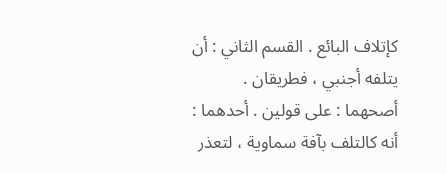كإتلاف البائع . القسم الثاني : أن يتلفه أجنبي ، فطريقان . أصحهما : على قولين . أحدهما : أنه كالتلف بآفة سماوية ، لتعذر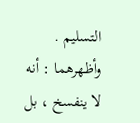التسليم . وأظهرهما : أنه لا ينفسخ ، بل